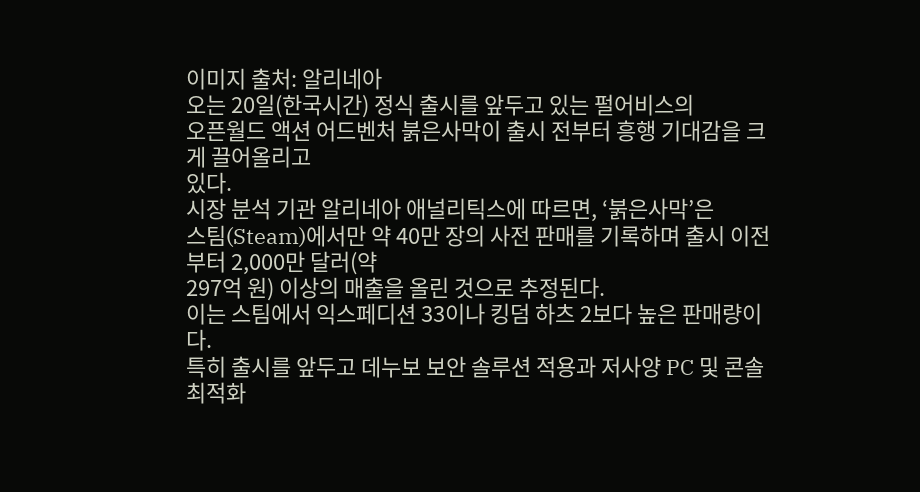이미지 출처: 알리네아
오는 20일(한국시간) 정식 출시를 앞두고 있는 펄어비스의
오픈월드 액션 어드벤처 붉은사막이 출시 전부터 흥행 기대감을 크게 끌어올리고
있다.
시장 분석 기관 알리네아 애널리틱스에 따르면, ‘붉은사막’은
스팀(Steam)에서만 약 40만 장의 사전 판매를 기록하며 출시 이전부터 2,000만 달러(약
297억 원) 이상의 매출을 올린 것으로 추정된다.
이는 스팀에서 익스페디션 33이나 킹덤 하츠 2보다 높은 판매량이다.
특히 출시를 앞두고 데누보 보안 솔루션 적용과 저사양 PC 및 콘솔 최적화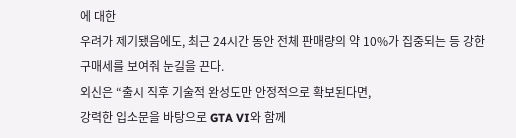에 대한
우려가 제기됐음에도, 최근 24시간 동안 전체 판매량의 약 10%가 집중되는 등 강한
구매세를 보여줘 눈길을 끈다.
외신은 “출시 직후 기술적 완성도만 안정적으로 확보된다면,
강력한 입소문을 바탕으로 GTA VI와 함께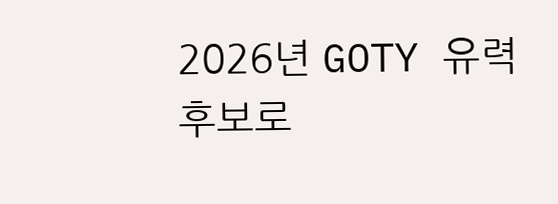2026년 GOTY 유력 후보로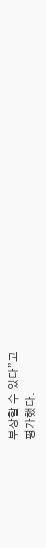부상할 수 있다”고
평가했다.